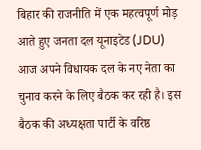बिहार की राजनीति में एक महत्वपूर्ण मोड़ आते हुए जनता दल यूनाइटेड (JDU) आज अपने विधायक दल के नए नेता का चुनाव करने के लिए बैठक कर रही है। इस बैठक की अध्यक्षता पार्टी के वरिष्ठ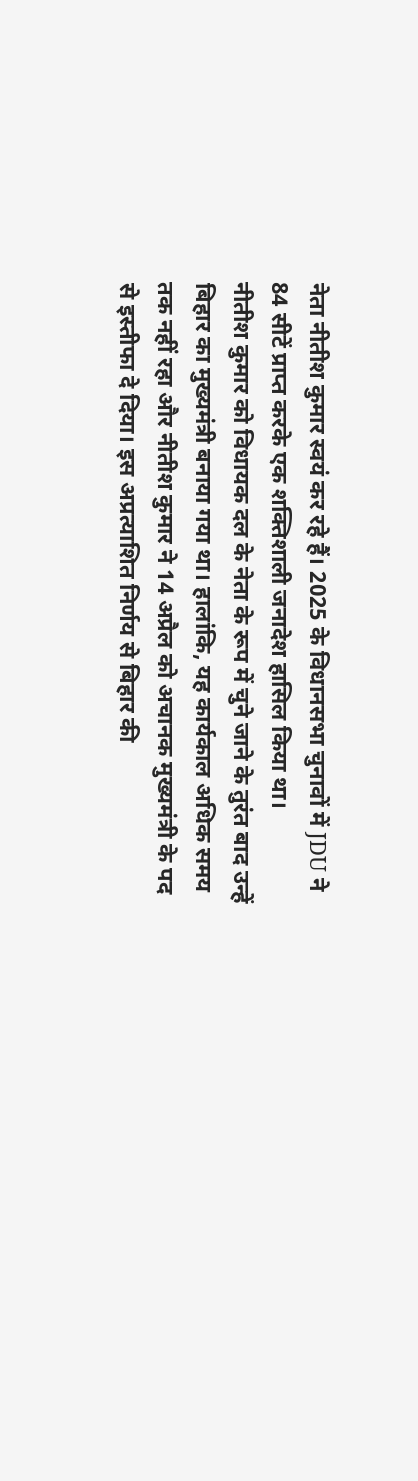नेता नीतीश कुमार स्वयं कर रहे हैं। 2025 के विधानसभा चुनावों में JDU ने 84 सीटें प्राप्त करके एक शक्तिशाली जनादेश हासिल किया था।
नीतीश कुमार को विधायक दल के नेता के रूप में चुने जाने के तुरंत बाद उन्हें बिहार का मुख्यमंत्री बनाया गया था। हालांकि, यह कार्यकाल अधिक समय तक नहीं रहा और नीतीश कुमार ने 14 अप्रैल को अचानक मुख्यमंत्री के पद से इस्तीफा दे दिया। इस अप्रत्याशित निर्णय से बिहार की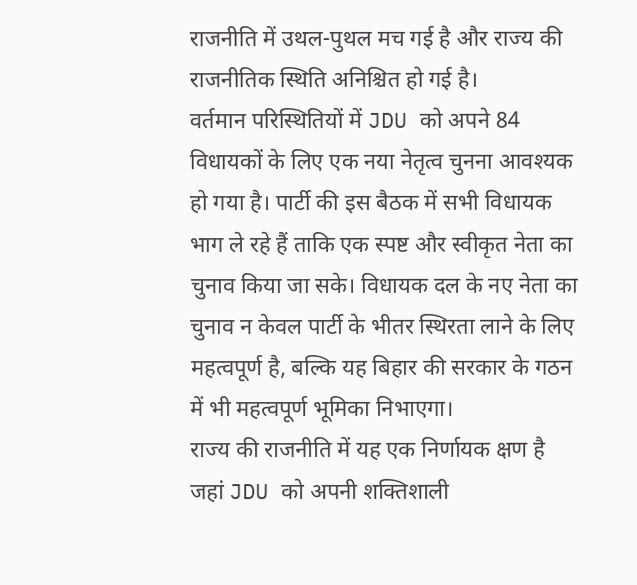राजनीति में उथल-पुथल मच गई है और राज्य की राजनीतिक स्थिति अनिश्चित हो गई है।
वर्तमान परिस्थितियों में JDU को अपने 84 विधायकों के लिए एक नया नेतृत्व चुनना आवश्यक हो गया है। पार्टी की इस बैठक में सभी विधायक भाग ले रहे हैं ताकि एक स्पष्ट और स्वीकृत नेता का चुनाव किया जा सके। विधायक दल के नए नेता का चुनाव न केवल पार्टी के भीतर स्थिरता लाने के लिए महत्वपूर्ण है, बल्कि यह बिहार की सरकार के गठन में भी महत्वपूर्ण भूमिका निभाएगा।
राज्य की राजनीति में यह एक निर्णायक क्षण है जहां JDU को अपनी शक्तिशाली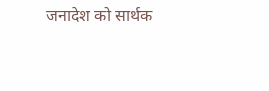जनादेश को सार्थक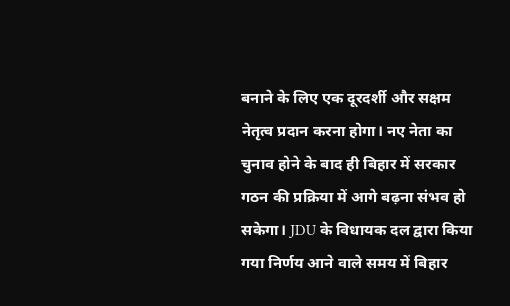बनाने के लिए एक दूरदर्शी और सक्षम नेतृत्व प्रदान करना होगा। नए नेता का चुनाव होने के बाद ही बिहार में सरकार गठन की प्रक्रिया में आगे बढ़ना संभव हो सकेगा। JDU के विधायक दल द्वारा किया गया निर्णय आने वाले समय में बिहार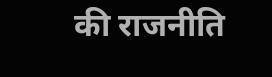की राजनीति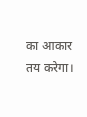का आकार तय करेगा।